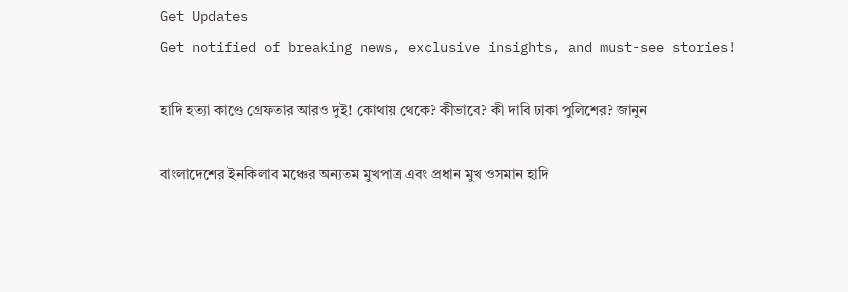Get Updates
Get notified of breaking news, exclusive insights, and must-see stories!

হাদি হত্যা কাণ্ডে গ্রেফতার আরও দুই! কোথায় থেকে? কীভাবে? কী দাবি ঢাকা পুলিশের? জানুন

বাংলাদেশের ইনকিলাব মঞ্চের অন্যতম মুখপাত্র এবং প্রধান মুখ ওসমান হাদি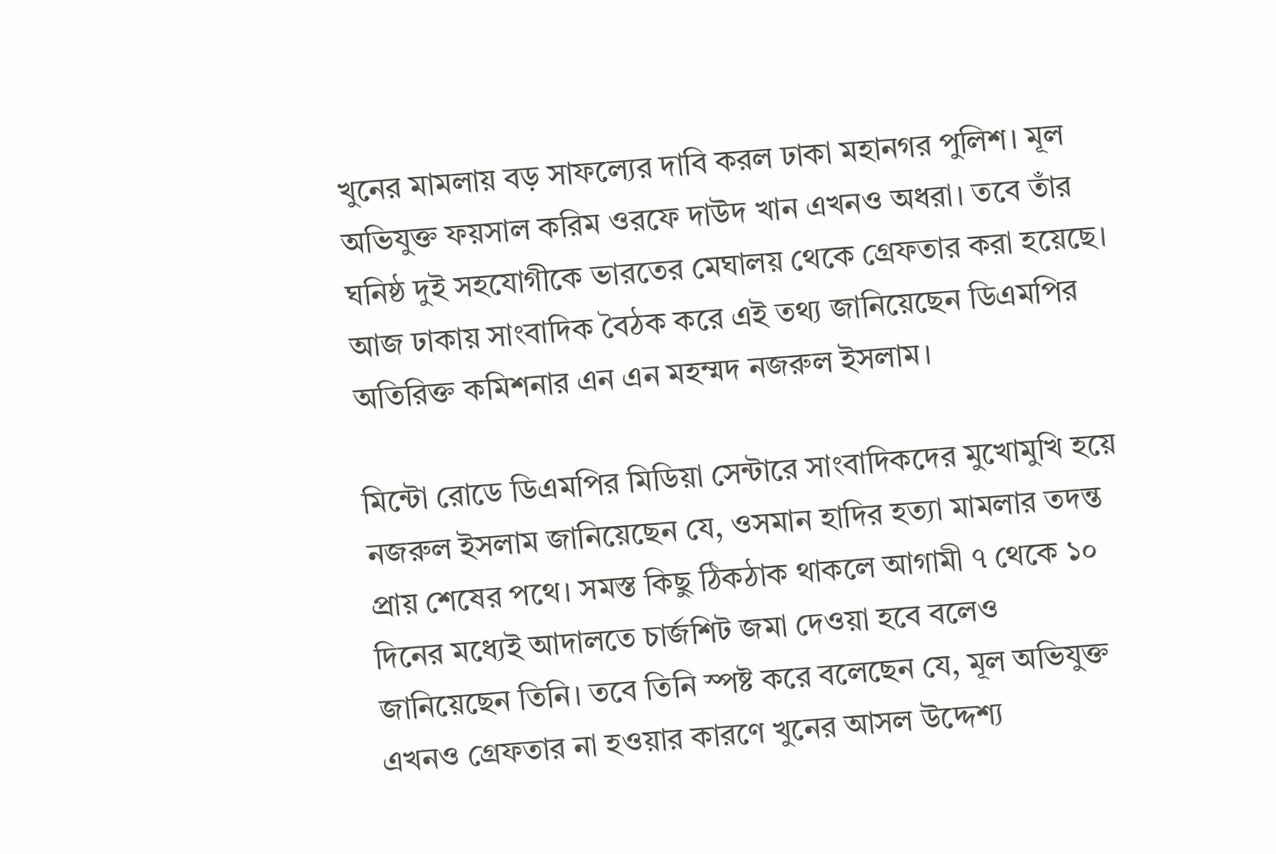খুনের মামলায় বড় সাফল্যের দাবি করল ঢাকা মহানগর পুলিশ। মূল অভিযুক্ত ফয়সাল করিম ওরফে দাউদ খান এখনও অধরা। তবে তাঁর ঘনিষ্ঠ দুই সহযোগীকে ভারতের মেঘালয় থেকে গ্রেফতার করা হয়েছে। আজ ঢাকায় সাংবাদিক বৈঠক করে এই তথ্য জানিয়েছেন ডিএমপির অতিরিক্ত কমিশনার এন এন মহম্মদ নজরুল ইসলাম।

মিন্টো রোডে ডিএমপির মিডিয়া সেন্টারে সাংবাদিকদের মুখোমুখি হয়ে নজরুল ইসলাম জানিয়েছেন যে, ওসমান হাদির হত্যা মামলার তদন্ত প্রায় শেষের পথে। সমস্ত কিছু ঠিকঠাক থাকলে আগামী ৭ থেকে ১০ দিনের মধ্যেই আদালতে চার্জশিট জমা দেওয়া হবে বলেও জানিয়েছেন তিনি। তবে তিনি স্পষ্ট করে বলেছেন যে, মূল অভিযুক্ত এখনও গ্রেফতার না হওয়ার কারণে খুনের আসল উদ্দেশ্য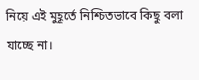নিয়ে এই মুহূর্তে নিশ্চিতভাবে কিছু বলা যাচ্ছে না।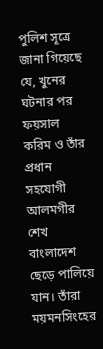পুলিশ সূত্রে জানা গিয়েছে যে, খুনের ঘটনার পর ফয়সাল করিম ও তাঁর প্রধান সহযোগী আলমগীর শেখ বাংলাদেশ ছেড়ে পালিয়ে যান। তাঁরা ময়মনসিংহের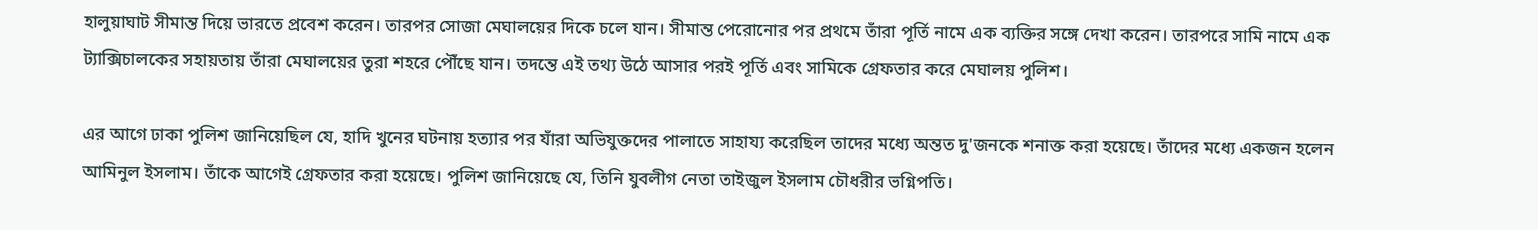হালুয়াঘাট সীমান্ত দিয়ে ভারতে প্রবেশ করেন। তারপর সোজা মেঘালয়ের দিকে চলে যান। সীমান্ত পেরোনোর পর প্রথমে তাঁরা পূর্তি নামে এক ব্যক্তির সঙ্গে দেখা করেন। তারপরে সামি নামে এক ট্যাক্সিচালকের সহায়তায় তাঁরা মেঘালয়ের তুরা শহরে পৌঁছে যান। তদন্তে এই তথ্য উঠে আসার পরই পূর্তি এবং সামিকে গ্রেফতার করে মেঘালয় পুলিশ।

এর আগে ঢাকা পুলিশ জানিয়েছিল যে, হাদি খুনের ঘটনায় হত্যার পর যাঁরা অভিযুক্তদের পালাতে সাহায্য করেছিল তাদের মধ্যে অন্তত দু'জনকে শনাক্ত করা হয়েছে। তাঁদের মধ্যে একজন হলেন আমিনুল ইসলাম। তাঁকে আগেই গ্রেফতার করা হয়েছে। পুলিশ জানিয়েছে যে, তিনি যুবলীগ নেতা তাইজুল ইসলাম চৌধরীর ভগ্নিপতি।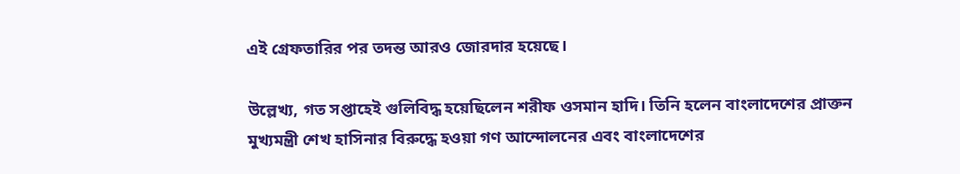এই গ্রেফতারির পর তদন্ত আরও জোরদার হয়েছে।

উল্লেখ্য, গত সপ্তাহেই গুলিবিদ্ধ হয়েছিলেন শরীফ ওসমান হাদি। তিনি হলেন বাংলাদেশের প্রাক্তন মুখ্যমন্ত্রী শেখ হাসিনার বিরুদ্ধে হওয়া গণ আন্দোলনের এবং বাংলাদেশের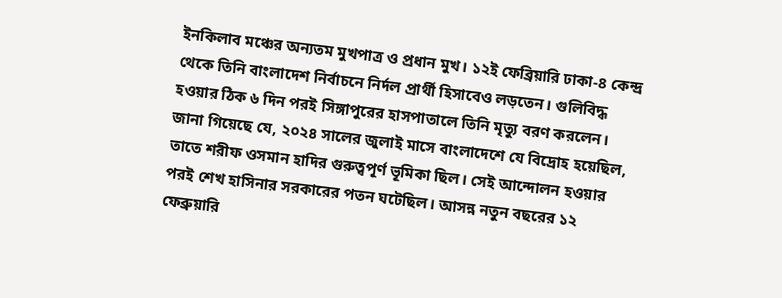ইনকিলাব মঞ্চের অন্যতম মুখপাত্র ও প্রধান মুখ। ১২ই ফেব্রিয়ারি ঢাকা-8 কেন্দ্র থেকে তিনি বাংলাদেশ নির্বাচনে নির্দল প্রার্থী হিসাবেও লড়তেন। গুলিবিদ্ধ হওয়ার ঠিক ৬ দিন পরই সিঙ্গাপুরের হাসপাতালে তিনি মৃত্যু বরণ করলেন। জানা গিয়েছে যে, ২০২৪ সালের জুলাই মাসে বাংলাদেশে যে বিদ্রোহ হয়েছিল, তাতে শরীফ ওসমান হাদির গুরুত্বপূর্ণ ভূমিকা ছিল। সেই আন্দোলন হওয়ার পরই শেখ হাসিনার সরকারের পতন ঘটেছিল। আসন্ন নতুন বছরের ১২ ফেব্রুয়ারি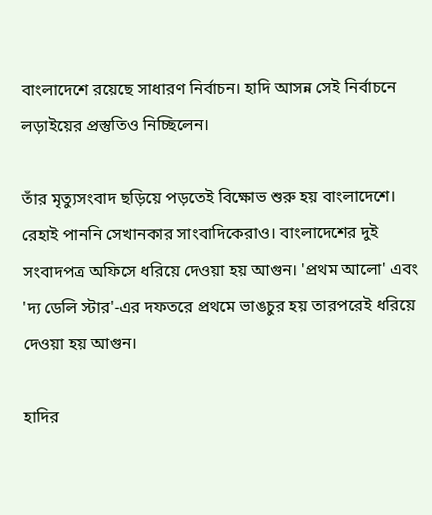বাংলাদেশে রয়েছে সাধারণ নির্বাচন। হাদি আসন্ন সেই নির্বাচনে লড়াইয়ের প্রস্তুতিও নিচ্ছিলেন।

তাঁর মৃত্যুসংবাদ ছড়িয়ে পড়তেই বিক্ষোভ শুরু হয় বাংলাদেশে। রেহাই পাননি সেখানকার সাংবাদিকেরাও। বাংলাদেশের দুই সংবাদপত্র অফিসে ধরিয়ে দেওয়া হয় আগুন। 'প্রথম আলো' এবং 'দ্য ডেলি স্টার'-এর দফতরে প্রথমে ভাঙচুর হয় তারপরেই ধরিয়ে দেওয়া হয় আগুন।

হাদির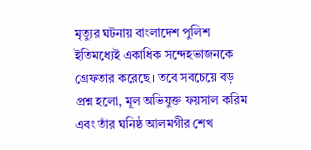মৃত্যুর ঘটনায় বাংলাদেশ পুলিশ ইতিমধ্যেই একাধিক সন্দেহভাজনকে গ্রেফতার করেছে। তবে সবচেয়ে বড় প্রশ্ন হলো, মূল অভিযুক্ত ফয়সাল করিম এবং তাঁর ঘনিষ্ঠ আলমগীর শেখ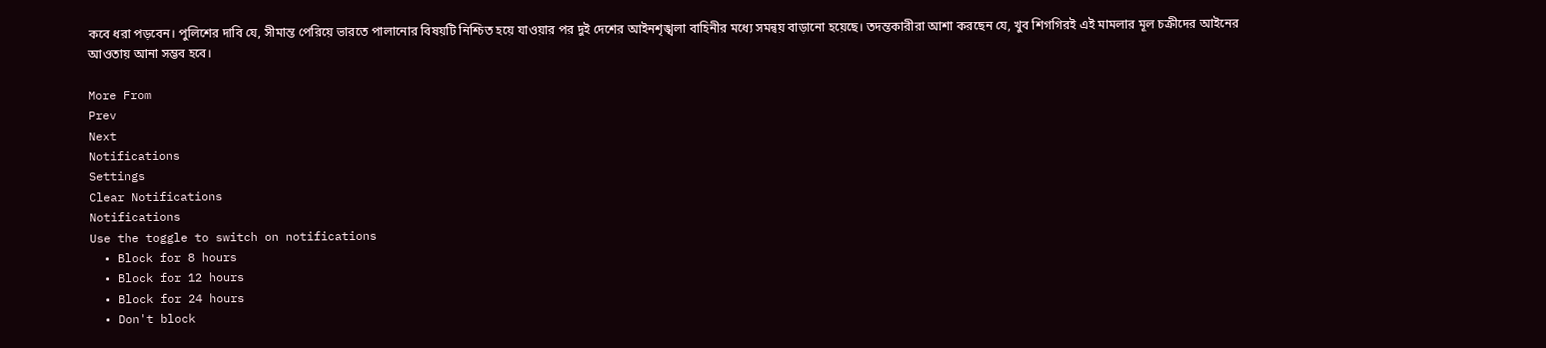কবে ধরা পড়বেন। পুলিশের দাবি যে, সীমান্ত পেরিয়ে ভারতে পালানোর বিষয়টি নিশ্চিত হয়ে যাওয়ার পর দুই দেশের আইনশৃঙ্খলা বাহিনীর মধ্যে সমন্বয় বাড়ানো হয়েছে। তদন্তকারীরা আশা করছেন যে, খুব শিগগিরই এই মামলার মূল চক্রীদের আইনের আওতায় আনা সম্ভব হবে।

More From
Prev
Next
Notifications
Settings
Clear Notifications
Notifications
Use the toggle to switch on notifications
  • Block for 8 hours
  • Block for 12 hours
  • Block for 24 hours
  • Don't block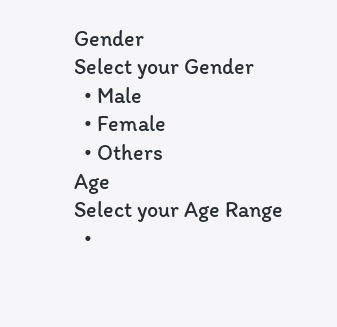Gender
Select your Gender
  • Male
  • Female
  • Others
Age
Select your Age Range
  •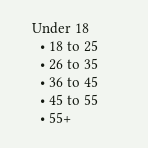Under 18
  • 18 to 25
  • 26 to 35
  • 36 to 45
  • 45 to 55
  • 55+